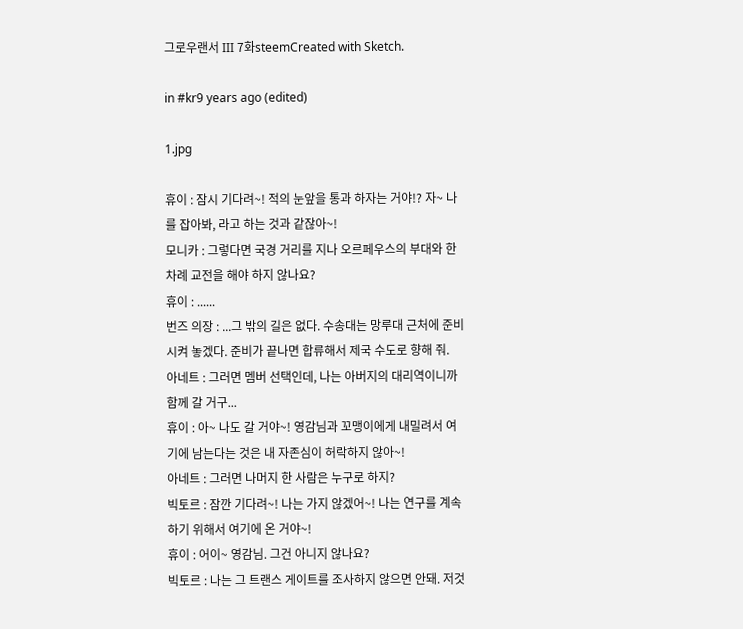그로우랜서 III 7화steemCreated with Sketch.

in #kr9 years ago (edited)

1.jpg

휴이 : 잠시 기다려~! 적의 눈앞을 통과 하자는 거야!? 자~ 나를 잡아봐, 라고 하는 것과 같잖아~!
모니카 : 그렇다면 국경 거리를 지나 오르페우스의 부대와 한차례 교전을 해야 하지 않나요?
휴이 : ......
번즈 의장 : ...그 밖의 길은 없다. 수송대는 망루대 근처에 준비시켜 놓겠다. 준비가 끝나면 합류해서 제국 수도로 향해 줘.
아네트 : 그러면 멤버 선택인데, 나는 아버지의 대리역이니까 함께 갈 거구...
휴이 : 아~ 나도 갈 거야~! 영감님과 꼬맹이에게 내밀려서 여기에 남는다는 것은 내 자존심이 허락하지 않아~!
아네트 : 그러면 나머지 한 사람은 누구로 하지?
빅토르 : 잠깐 기다려~! 나는 가지 않겠어~! 나는 연구를 계속하기 위해서 여기에 온 거야~!
휴이 : 어이~ 영감님. 그건 아니지 않나요?
빅토르 : 나는 그 트랜스 게이트를 조사하지 않으면 안돼. 저것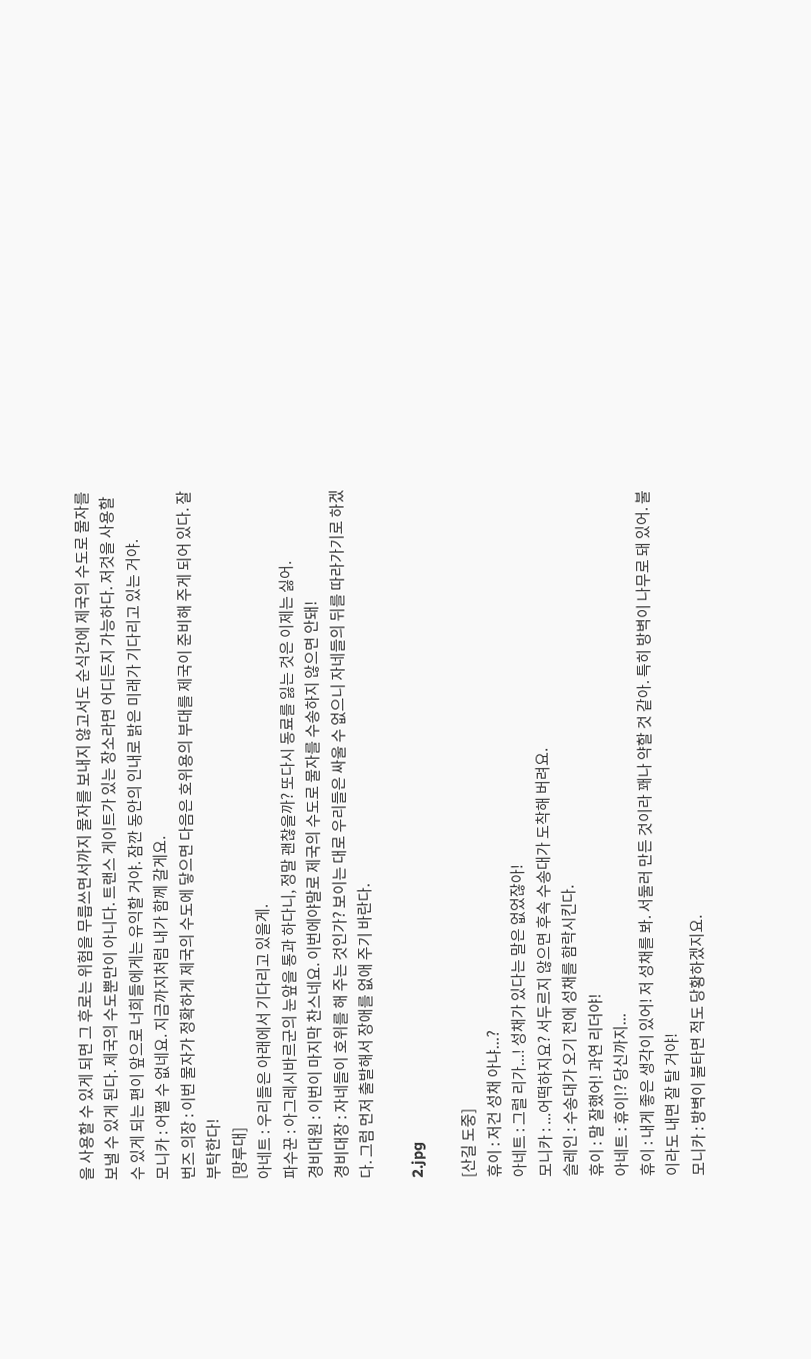을 사용할 수 있게 되면 그 후로는 위험을 무릅쓰면서까지 물자를 보내지 않고서도 순식간에 제국의 수도로 물자를 보낼 수 있게 된다. 제국의 수도뿐만이 아니다. 트랜스 게이트가 있는 장소라면 어디든지 가능하다. 저것을 사용할 수 있게 되는 편이 앞으로 너희들에게는 유익할 거야. 잠깐 동안의 인내로 밝은 미래가 기다리고 있는 거야.
모니카 : 어쩔 수 없네요. 지금까지처럼 내가 함께 갈게요.
번즈 의장 : 이번 물자가 정확하게 제국의 수도에 닿으면 다음은 호위용의 부대를 제국이 준비해 주게 되어 있다. 잘 부탁한다!
[망루대]
아네트 : 우리들은 아래에서 기다리고 있을게.
파수꾼 : 아그레시바르군의 눈앞을 통과 하다니, 정말 괜찮을까? 또다시 동료를 잃는 것은 이제는 싫어.
경비대원 : 이번이 마지막 찬스네요. 이번에야말로 제국의 수도로 물자를 수송하지 않으면 안돼!
경비대장 : 자네들이 호위를 해 주는 것인가? 보이는 대로 우리들은 싸울 수 없으니 자네들의 뒤를 따라가기로 하겠다. 그럼 먼저 출발해서 장애를 없애 주기 바란다.

2.jpg

[산길 도중]
휴이 : 저건 성채 아냐...?
아네트 : 그럴 리가...! 성채가 있다는 말은 없었잖아!
모니카 : ...어떡하지요? 서두르지 않으면 후속 수송대가 도착해 버려요.
슬레인 : 수송대가 오기 전에 성채를 함락시킨다.
휴이 : 말 잘했어! 과연 리더야!
아네트 : 휴이!? 당신까지...
휴이 : 내게 좋은 생각이 있어! 저 성채를 봐. 서둘러 만든 것이라 꽤나 약할 것 같아. 특히 방벽이 나무로 돼 있어. 불이라도 내면 잘 탈 거야!
모니카 : 방벽이 불타면 적도 당황하겠지요.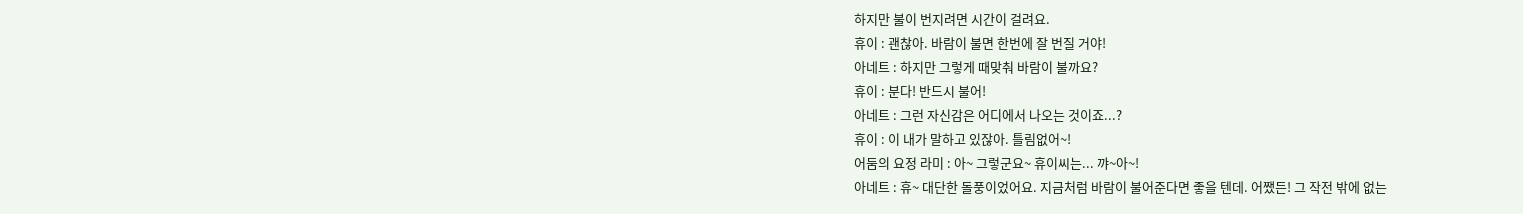하지만 불이 번지려면 시간이 걸려요.
휴이 : 괜찮아. 바람이 불면 한번에 잘 번질 거야!
아네트 : 하지만 그렇게 때맞춰 바람이 불까요?
휴이 : 분다! 반드시 불어!
아네트 : 그런 자신감은 어디에서 나오는 것이죠...?
휴이 : 이 내가 말하고 있잖아. 틀림없어~!
어둠의 요정 라미 : 아~ 그렇군요~ 휴이씨는... 꺄~아~!
아네트 : 휴~ 대단한 돌풍이었어요. 지금처럼 바람이 불어준다면 좋을 텐데. 어쨌든! 그 작전 밖에 없는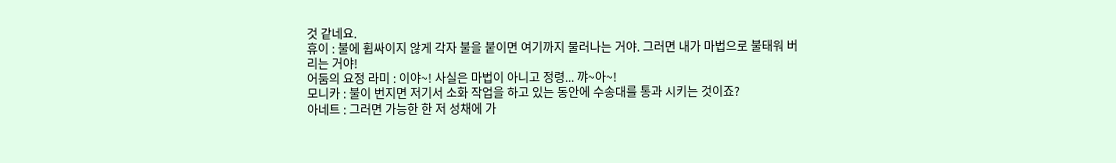것 같네요.
휴이 : 불에 휩싸이지 않게 각자 불을 붙이면 여기까지 물러나는 거야. 그러면 내가 마법으로 불태워 버리는 거야!
어둠의 요정 라미 : 이야~! 사실은 마법이 아니고 정령... 꺄~아~!
모니카 : 불이 번지면 저기서 소화 작업을 하고 있는 동안에 수송대를 통과 시키는 것이죠?
아네트 : 그러면 가능한 한 저 성채에 가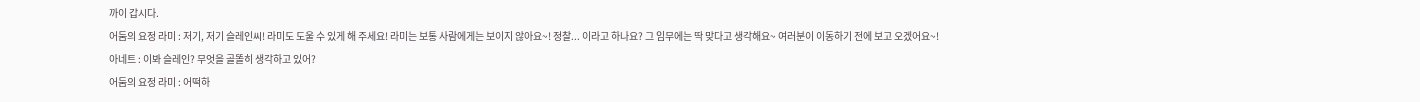까이 갑시다.
어둠의 요정 라미 : 저기, 저기 슬레인씨! 라미도 도울 수 있게 해 주세요! 라미는 보통 사람에게는 보이지 않아요~! 정찰... 이라고 하나요? 그 임무에는 딱 맞다고 생각해요~ 여러분이 이동하기 전에 보고 오겠어요~!
아네트 : 이봐 슬레인? 무엇을 골똘히 생각하고 있어?
어둠의 요정 라미 : 어떡하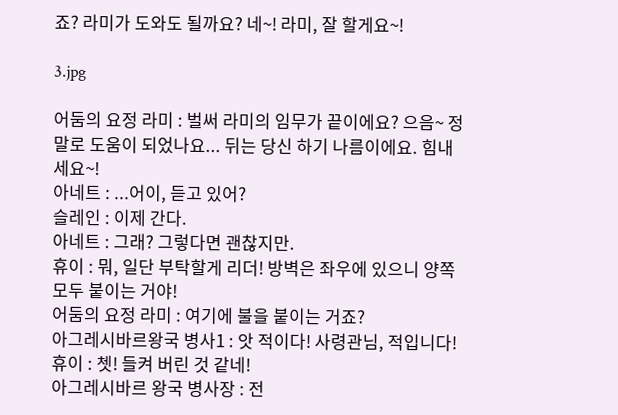죠? 라미가 도와도 될까요? 네~! 라미, 잘 할게요~!

3.jpg

어둠의 요정 라미 : 벌써 라미의 임무가 끝이에요? 으음~ 정말로 도움이 되었나요... 뒤는 당신 하기 나름이에요. 힘내세요~!
아네트 : ...어이, 듣고 있어?
슬레인 : 이제 간다.
아네트 : 그래? 그렇다면 괜찮지만.
휴이 : 뭐, 일단 부탁할게 리더! 방벽은 좌우에 있으니 양쪽 모두 붙이는 거야!
어둠의 요정 라미 : 여기에 불을 붙이는 거죠?
아그레시바르왕국 병사1 : 앗 적이다! 사령관님, 적입니다!
휴이 : 쳇! 들켜 버린 것 같네!
아그레시바르 왕국 병사장 : 전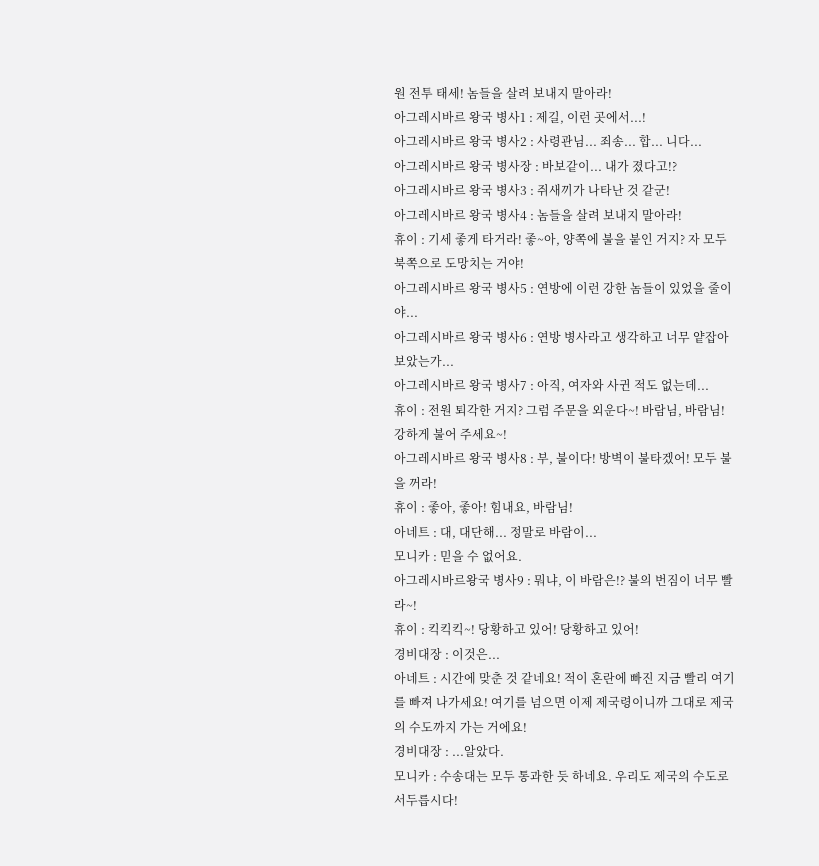원 전투 태세! 놈들을 살려 보내지 말아라!
아그레시바르 왕국 병사1 : 제길, 이런 곳에서...!
아그레시바르 왕국 병사2 : 사령관님... 죄송... 합... 니다...
아그레시바르 왕국 병사장 : 바보같이... 내가 졌다고!?
아그레시바르 왕국 병사3 : 쥐새끼가 나타난 것 같군!
아그레시바르 왕국 병사4 : 놈들을 살려 보내지 말아라!
휴이 : 기세 좋게 타거라! 좋~아, 양쪽에 불을 붙인 거지? 자 모두 북쪽으로 도망치는 거야!
아그레시바르 왕국 병사5 : 연방에 이런 강한 놈들이 있었을 줄이야...
아그레시바르 왕국 병사6 : 연방 병사라고 생각하고 너무 얕잡아 보았는가...
아그레시바르 왕국 병사7 : 아직, 여자와 사귄 적도 없는데...
휴이 : 전원 퇴각한 거지? 그럼 주문을 외운다~! 바람님, 바람님! 강하게 불어 주세요~!
아그레시바르 왕국 병사8 : 부, 불이다! 방벽이 불타겠어! 모두 불을 꺼라!
휴이 : 좋아, 좋아! 힘내요, 바람님!
아네트 : 대, 대단해... 정말로 바람이...
모니카 : 믿을 수 없어요.
아그레시바르왕국 병사9 : 뭐냐, 이 바람은!? 불의 번짐이 너무 빨라~!
휴이 : 킥킥킥~! 당황하고 있어! 당황하고 있어!
경비대장 : 이것은...
아네트 : 시간에 맞춘 것 같네요! 적이 혼란에 빠진 지금 빨리 여기를 빠져 나가세요! 여기를 넘으면 이제 제국령이니까 그대로 제국의 수도까지 가는 거에요!
경비대장 : ...알았다.
모니카 : 수송대는 모두 통과한 듯 하네요. 우리도 제국의 수도로 서두릅시다!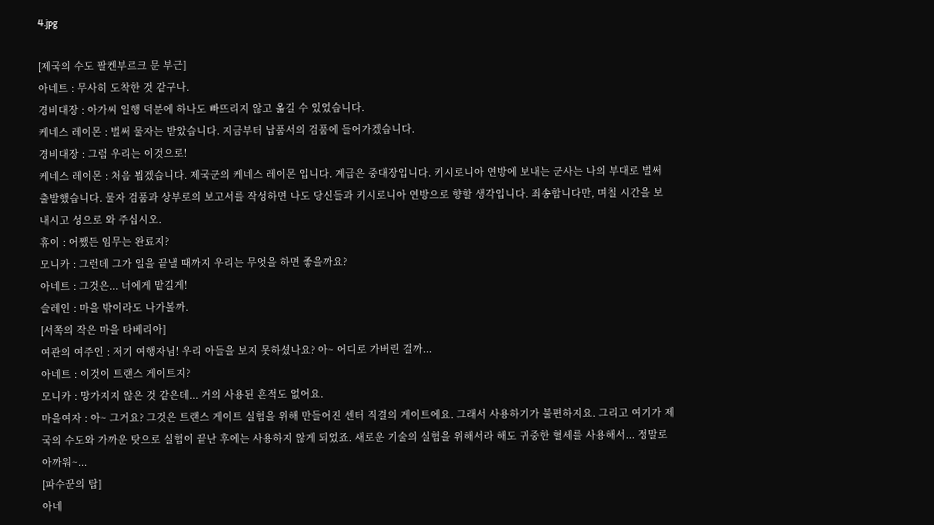4.jpg

[제국의 수도 팔켄부르크 문 부근]
아네트 : 무사히 도착한 것 같구나.
경비대장 : 아가씨 일행 덕분에 하나도 빠뜨리지 않고 옮길 수 있었습니다.
케네스 레이몬 : 벌써 물자는 받았습니다. 지금부터 납품서의 검품에 들어가겠습니다.
경비대장 : 그럼 우리는 이것으로!
케네스 레이몬 : 처음 뵙겠습니다. 제국군의 케네스 레이몬 입니다. 계급은 중대장입니다. 키시로니아 연방에 보내는 군사는 나의 부대로 벌써 출발했습니다. 물자 검품과 상부로의 보고서를 작성하면 나도 당신들과 키시로니아 연방으로 향할 생각입니다. 죄송합니다만, 며칠 시간을 보내시고 성으로 와 주십시오.
휴이 : 어쨌든 임무는 완료지?
모니카 : 그런데 그가 일을 끝낼 때까지 우리는 무엇을 하면 좋을까요?
아네트 : 그것은... 너에게 맡길게!
슬레인 : 마을 밖이라도 나가볼까.
[서쪽의 작은 마을 타베리아]
여관의 여주인 : 저기 여행자님! 우리 아들을 보지 못하셨나요? 아~ 어디로 가버린 걸까...
아네트 : 이것이 트랜스 게이트지?
모니카 : 망가지지 않은 것 같은데... 거의 사용된 흔적도 없어요.
마을여자 : 아~ 그거요? 그것은 트랜스 게이트 실험을 위해 만들어진 센터 직결의 게이트에요. 그래서 사용하기가 불편하지요. 그리고 여기가 제국의 수도와 가까운 탓으로 실험이 끝난 후에는 사용하지 않게 되었죠. 새로운 기술의 실험을 위해서라 해도 귀중한 혈세를 사용해서... 정말로 아까워~...
[파수꾼의 탑]
아네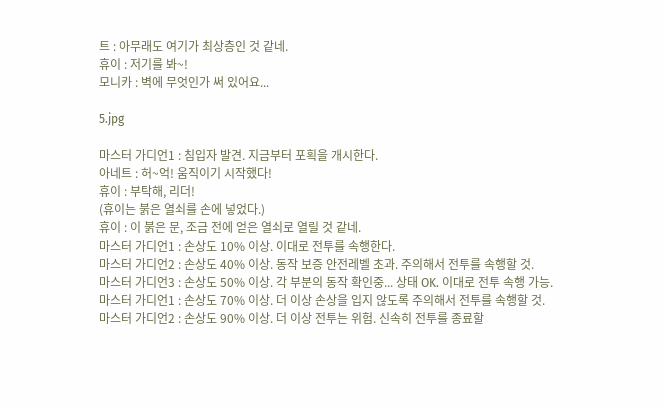트 : 아무래도 여기가 최상층인 것 같네.
휴이 : 저기를 봐~!
모니카 : 벽에 무엇인가 써 있어요...

5.jpg

마스터 가디언1 : 침입자 발견. 지금부터 포획을 개시한다.
아네트 : 허~억! 움직이기 시작했다!
휴이 : 부탁해, 리더!
(휴이는 붉은 열쇠를 손에 넣었다.)
휴이 : 이 붉은 문, 조금 전에 얻은 열쇠로 열릴 것 같네.
마스터 가디언1 : 손상도 10% 이상. 이대로 전투를 속행한다.
마스터 가디언2 : 손상도 40% 이상. 동작 보증 안전레벨 초과. 주의해서 전투를 속행할 것.
마스터 가디언3 : 손상도 50% 이상. 각 부분의 동작 확인중... 상태 OK. 이대로 전투 속행 가능.
마스터 가디언1 : 손상도 70% 이상. 더 이상 손상을 입지 않도록 주의해서 전투를 속행할 것.
마스터 가디언2 : 손상도 90% 이상. 더 이상 전투는 위험. 신속히 전투를 종료할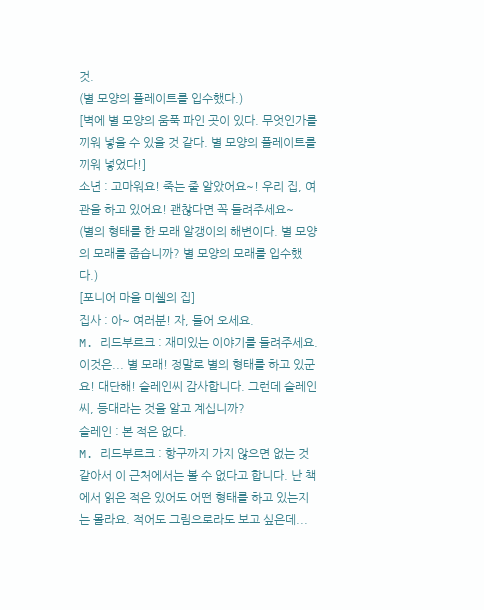것.
(별 모양의 플레이트를 입수했다.)
[벽에 별 모양의 움푹 파인 곳이 있다. 무엇인가를 끼워 넣을 수 있을 것 같다. 별 모양의 플레이트를 끼워 넣었다!]
소년 : 고마워요! 죽는 줄 알았어요~! 우리 집, 여관을 하고 있어요! 괜찮다면 꼭 들려주세요~
(별의 형태를 한 모래 알갱이의 해변이다. 별 모양의 모래를 줍습니까? 별 모양의 모래를 입수했다.)
[포니어 마을 미쉘의 집]
집사 : 아~ 여러분! 자, 들어 오세요.
M. 리드부르크 : 재미있는 이야기를 들려주세요. 이것은... 별 모래! 정말로 별의 형태를 하고 있군요! 대단해! 슬레인씨 감사합니다. 그런데 슬레인씨, 등대라는 것을 알고 계십니까?
슬레인 : 본 적은 없다.
M. 리드부르크 : 항구까지 가지 않으면 없는 것 같아서 이 근처에서는 볼 수 없다고 합니다. 난 책에서 읽은 적은 있어도 어떤 형태를 하고 있는지는 몰라요. 적어도 그림으로라도 보고 싶은데...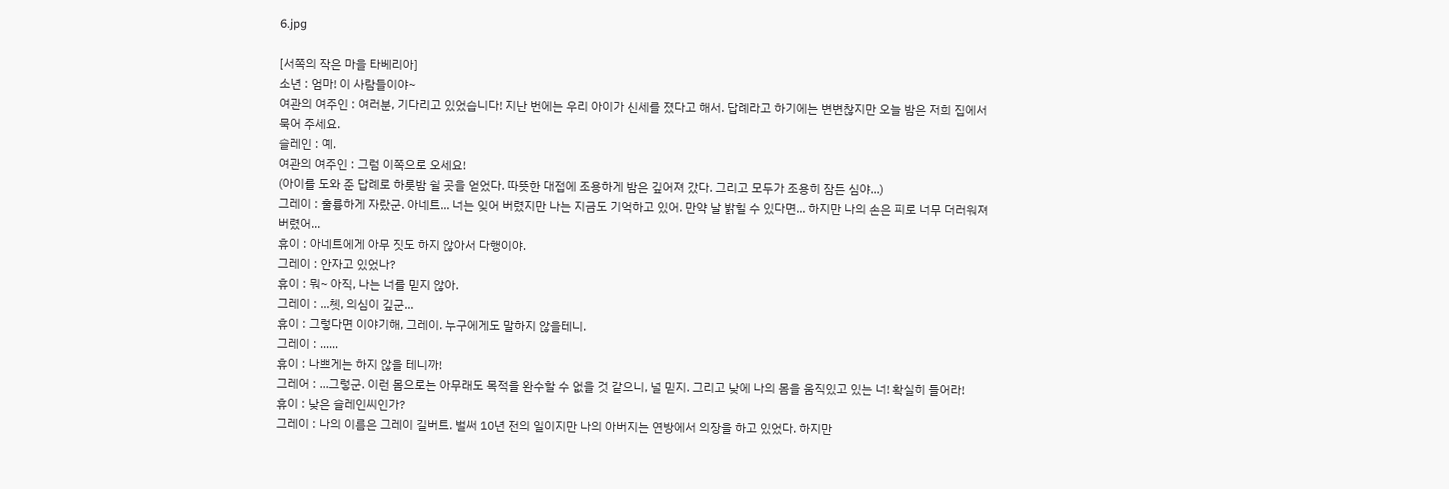6.jpg

[서쪽의 작은 마을 타베리아]
소년 : 엄마! 이 사람들이야~
여관의 여주인 : 여러분, 기다리고 있었습니다! 지난 번에는 우리 아이가 신세를 졌다고 해서. 답례라고 하기에는 변변찮지만 오늘 밤은 저희 집에서 묵어 주세요.
슬레인 : 예.
여관의 여주인 : 그럼 이쪽으로 오세요!
(아이를 도와 준 답례로 하룻밤 쉴 곳을 얻었다. 따뜻한 대접에 조용하게 밤은 깊어져 갔다. 그리고 모두가 조용히 잠든 심야...)
그레이 : 훌륭하게 자랐군. 아네트... 너는 잊어 버렸지만 나는 지금도 기억하고 있어. 만약 날 밝힐 수 있다면... 하지만 나의 손은 피로 너무 더러워져 버렸어...
휴이 : 아네트에게 아무 짓도 하지 않아서 다행이야.
그레이 : 안자고 있었나?
휴이 : 뭐~ 아직, 나는 너를 믿지 않아.
그레이 : ...쳇, 의심이 깊군...
휴이 : 그렇다면 이야기해, 그레이. 누구에게도 말하지 않을테니.
그레이 : ......
휴이 : 나쁘게는 하지 않을 테니까!
그레어 : ...그렇군. 이런 몸으로는 아무래도 목적을 완수할 수 없을 것 같으니, 널 믿지. 그리고 낮에 나의 몸을 움직있고 있는 너! 확실히 들어라!
휴이 : 낮은 슬레인씨인가?
그레이 : 나의 이름은 그레이 길버트. 벌써 10년 전의 일이지만 나의 아버지는 연방에서 의장을 하고 있었다. 하지만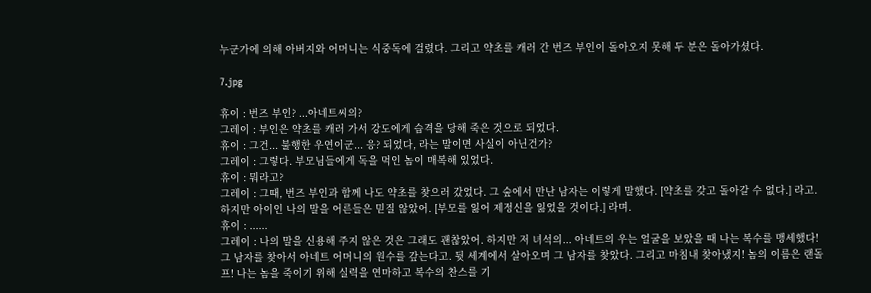누군가에 의해 아버지와 어머니는 식중독에 걸렸다. 그리고 약초를 캐러 간 번즈 부인이 돌아오지 못해 두 분은 돌아가셨다.

7.jpg

휴이 : 번즈 부인? ...아네트씨의?
그레이 : 부인은 약초를 캐러 가서 강도에게 습격을 당해 죽은 것으로 되었다.
휴이 : 그건... 불행한 우연이군... 응? 되었다, 라는 말이면 사실이 아닌건가?
그레이 : 그렇다. 부모님들에게 독을 먹인 놈이 매복해 있었다.
휴이 : 뭐라고?
그레이 : 그때, 번즈 부인과 함께 나도 약초를 찾으러 갔었다. 그 숲에서 만난 남자는 이렇게 말했다. [약초를 갖고 돌아갈 수 없다.] 라고. 하지만 아이인 나의 말을 어른들은 믿질 않았어. [부모를 잃어 제정신을 잃었을 것이다.] 라며.
휴이 : ......
그레이 : 나의 말을 신용해 주지 않은 것은 그래도 괜찮았어. 하지만 저 녀석의... 아네트의 우는 얼굴을 보았을 때 나는 복수를 맹세했다! 그 남자를 찾아서 아네트 어머니의 원수를 갚는다고. 뒷 세계에서 살아오며 그 남자를 찾았다. 그리고 마침내 찾아냈지! 놈의 이름은 랜돌프! 나는 놈을 죽이기 위해 실력을 연마하고 복수의 찬스를 기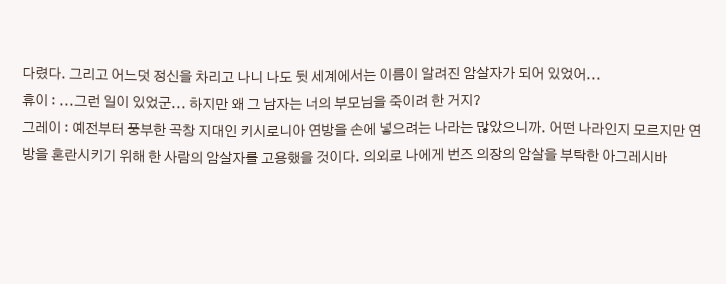다렸다. 그리고 어느덧 정신을 차리고 나니 나도 뒷 세계에서는 이름이 알려진 암살자가 되어 있었어...
휴이 : ...그런 일이 있었군... 하지만 왜 그 남자는 너의 부모님을 죽이려 한 거지?
그레이 : 예전부터 풍부한 곡창 지대인 키시로니아 연방을 손에 넣으려는 나라는 많았으니까. 어떤 나라인지 모르지만 연방을 혼란시키기 위해 한 사람의 암살자를 고용했을 것이다. 의외로 나에게 번즈 의장의 암살을 부탁한 아그레시바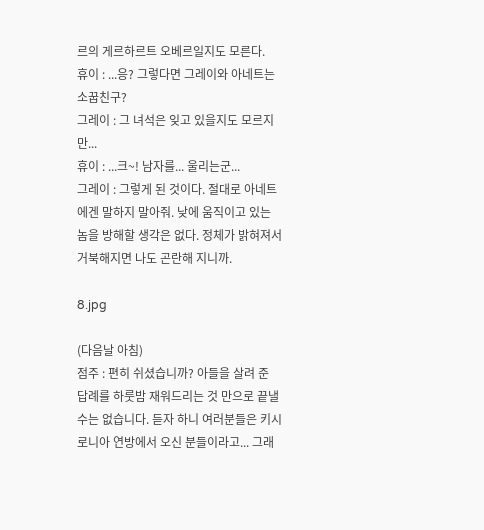르의 게르하르트 오베르일지도 모른다.
휴이 : ...응? 그렇다면 그레이와 아네트는 소꿉친구?
그레이 : 그 녀석은 잊고 있을지도 모르지만...
휴이 : ...크~! 남자를... 울리는군...
그레이 : 그렇게 된 것이다. 절대로 아네트에겐 말하지 말아줘. 낮에 움직이고 있는 놈을 방해할 생각은 없다. 정체가 밝혀져서 거북해지면 나도 곤란해 지니까.

8.jpg

(다음날 아침)
점주 : 편히 쉬셨습니까? 아들을 살려 준 답례를 하룻밤 재워드리는 것 만으로 끝낼 수는 없습니다. 듣자 하니 여러분들은 키시로니아 연방에서 오신 분들이라고... 그래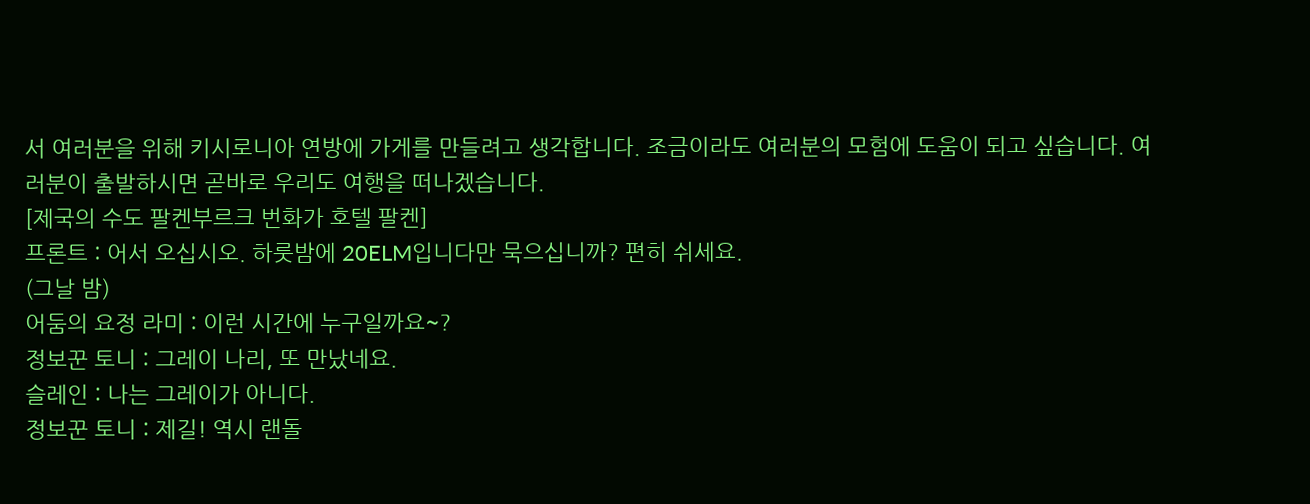서 여러분을 위해 키시로니아 연방에 가게를 만들려고 생각합니다. 조금이라도 여러분의 모험에 도움이 되고 싶습니다. 여러분이 출발하시면 곧바로 우리도 여행을 떠나겠습니다.
[제국의 수도 팔켄부르크 번화가 호텔 팔켄]
프론트 : 어서 오십시오. 하룻밤에 20ELM입니다만 묵으십니까? 편히 쉬세요.
(그날 밤)
어둠의 요정 라미 : 이런 시간에 누구일까요~?
정보꾼 토니 : 그레이 나리, 또 만났네요.
슬레인 : 나는 그레이가 아니다.
정보꾼 토니 : 제길! 역시 랜돌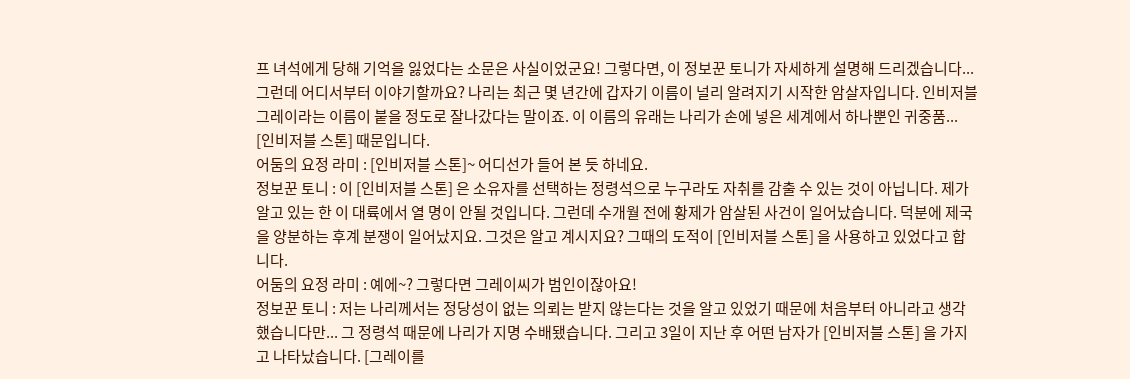프 녀석에게 당해 기억을 잃었다는 소문은 사실이었군요! 그렇다면, 이 정보꾼 토니가 자세하게 설명해 드리겠습니다... 그런데 어디서부터 이야기할까요? 나리는 최근 몇 년간에 갑자기 이름이 널리 알려지기 시작한 암살자입니다. 인비저블 그레이라는 이름이 붙을 정도로 잘나갔다는 말이죠. 이 이름의 유래는 나리가 손에 넣은 세계에서 하나뿐인 귀중품... [인비저블 스톤] 때문입니다.
어둠의 요정 라미 : [인비저블 스톤]~ 어디선가 들어 본 듯 하네요.
정보꾼 토니 : 이 [인비저블 스톤] 은 소유자를 선택하는 정령석으로 누구라도 자취를 감출 수 있는 것이 아닙니다. 제가 알고 있는 한 이 대륙에서 열 명이 안될 것입니다. 그런데 수개월 전에 황제가 암살된 사건이 일어났습니다. 덕분에 제국을 양분하는 후계 분쟁이 일어났지요. 그것은 알고 계시지요? 그때의 도적이 [인비저블 스톤] 을 사용하고 있었다고 합니다.
어둠의 요정 라미 : 예에~? 그렇다면 그레이씨가 범인이잖아요!
정보꾼 토니 : 저는 나리께서는 정당성이 없는 의뢰는 받지 않는다는 것을 알고 있었기 때문에 처음부터 아니라고 생각했습니다만... 그 정령석 때문에 나리가 지명 수배됐습니다. 그리고 3일이 지난 후 어떤 남자가 [인비저블 스톤] 을 가지고 나타났습니다. [그레이를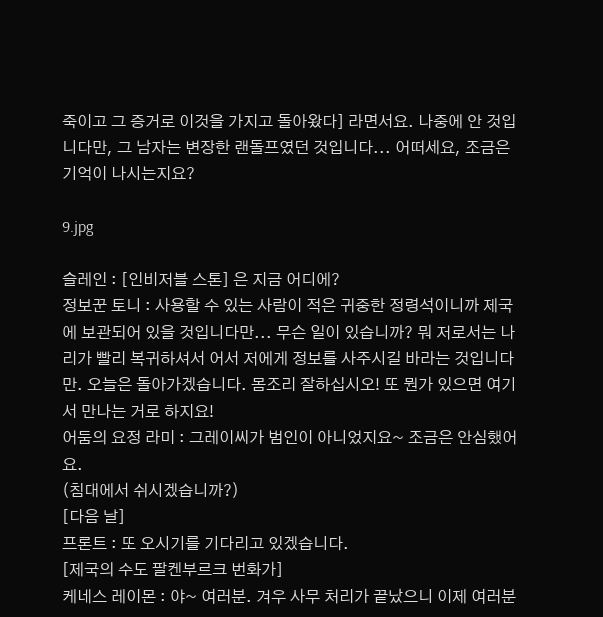죽이고 그 증거로 이것을 가지고 돌아왔다] 라면서요. 나중에 안 것입니다만, 그 남자는 변장한 랜돌프였던 것입니다... 어떠세요, 조금은 기억이 나시는지요?

9.jpg

슬레인 : [인비저블 스톤] 은 지금 어디에?
정보꾼 토니 : 사용할 수 있는 사람이 적은 귀중한 정령석이니까 제국에 보관되어 있을 것입니다만... 무슨 일이 있습니까? 뭐 저로서는 나리가 빨리 복귀하셔서 어서 저에게 정보를 사주시길 바라는 것입니다만. 오늘은 돌아가겠습니다. 몸조리 잘하십시오! 또 뭔가 있으면 여기서 만나는 거로 하지요!
어둠의 요정 라미 : 그레이씨가 범인이 아니었지요~ 조금은 안심했어요.
(침대에서 쉬시겠습니까?)
[다음 날]
프론트 : 또 오시기를 기다리고 있겠습니다.
[제국의 수도 팔켄부르크 번화가]
케네스 레이몬 : 야~ 여러분. 겨우 사무 처리가 끝났으니 이제 여러분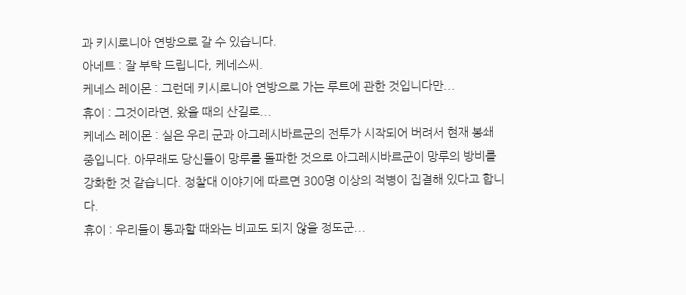과 키시로니아 연방으로 갈 수 있습니다.
아네트 : 잘 부탁 드립니다, 케네스씨.
케네스 레이몬 : 그런데 키시로니아 연방으로 가는 루트에 관한 것입니다만...
휴이 : 그것이라면, 왔을 때의 산길로...
케네스 레이몬 : 실은 우리 군과 아그레시바르군의 전투가 시작되어 버려서 현재 봉쇄 중입니다. 아무래도 당신들이 망루를 돌파한 것으로 아그레시바르군이 망루의 방비를 강화한 것 같습니다. 정찰대 이야기에 따르면 300명 이상의 적병이 집결해 있다고 합니다.
휴이 : 우리들이 통과할 때와는 비교도 되지 않을 정도군...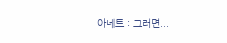아네트 : 그러면...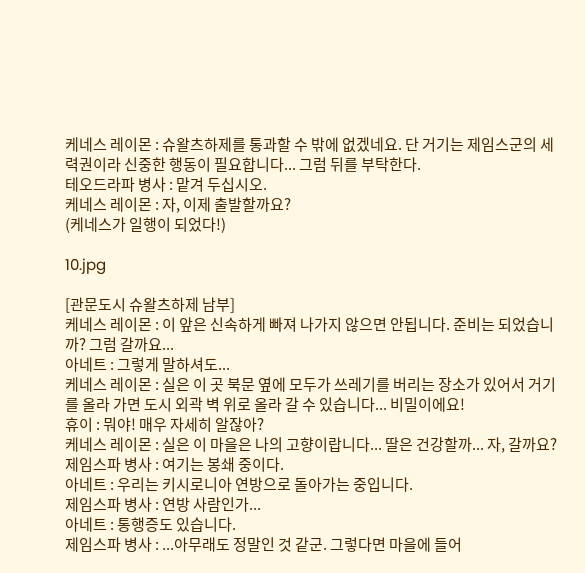케네스 레이몬 : 슈왈츠하제를 통과할 수 밖에 없겠네요. 단 거기는 제임스군의 세력권이라 신중한 행동이 필요합니다... 그럼 뒤를 부탁한다.
테오드라파 병사 : 맡겨 두십시오.
케네스 레이몬 : 자, 이제 출발할까요?
(케네스가 일행이 되었다!)

10.jpg

[관문도시 슈왈츠하제 남부]
케네스 레이몬 : 이 앞은 신속하게 빠져 나가지 않으면 안됩니다. 준비는 되었습니까? 그럼 갈까요...
아네트 : 그렇게 말하셔도...
케네스 레이몬 : 실은 이 곳 북문 옆에 모두가 쓰레기를 버리는 장소가 있어서 거기를 올라 가면 도시 외곽 벽 위로 올라 갈 수 있습니다... 비밀이에요!
휴이 : 뭐야! 매우 자세히 알잖아?
케네스 레이몬 : 실은 이 마을은 나의 고향이랍니다... 딸은 건강할까... 자, 갈까요?
제임스파 병사 : 여기는 봉쇄 중이다.
아네트 : 우리는 키시로니아 연방으로 돌아가는 중입니다.
제임스파 병사 : 연방 사람인가...
아네트 : 통행증도 있습니다.
제임스파 병사 : ...아무래도 정말인 것 같군. 그렇다면 마을에 들어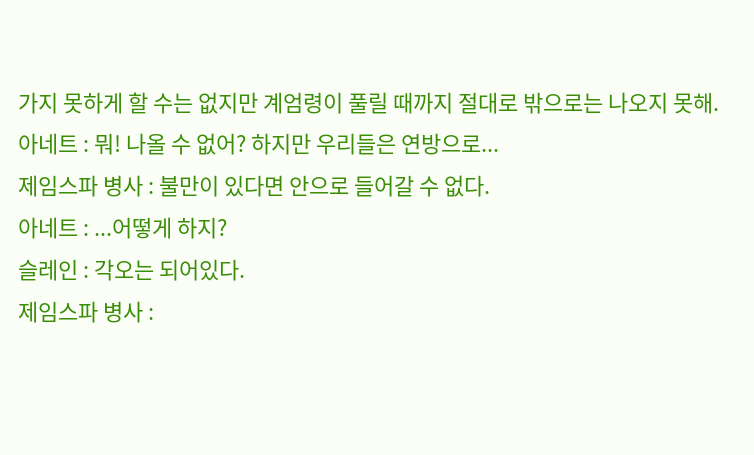가지 못하게 할 수는 없지만 계엄령이 풀릴 때까지 절대로 밖으로는 나오지 못해.
아네트 : 뭐! 나올 수 없어? 하지만 우리들은 연방으로...
제임스파 병사 : 불만이 있다면 안으로 들어갈 수 없다.
아네트 : ...어떻게 하지?
슬레인 : 각오는 되어있다.
제임스파 병사 :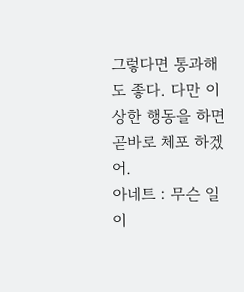그렇다면 통과해도 좋다. 다만 이상한 행동을 하면 곧바로 체포 하겠어.
아네트 : 무슨 일이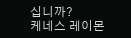십니까?
케네스 레이몬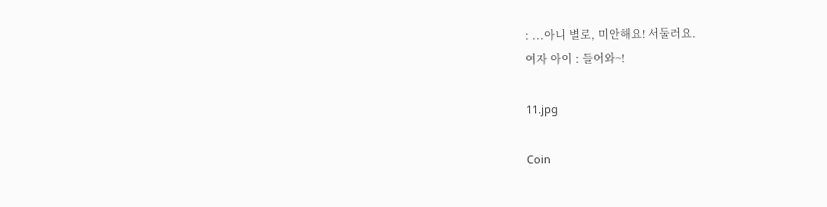: ...아니 별로, 미안해요! 서둘러요.
여자 아이 : 들어와~!

11.jpg

Coin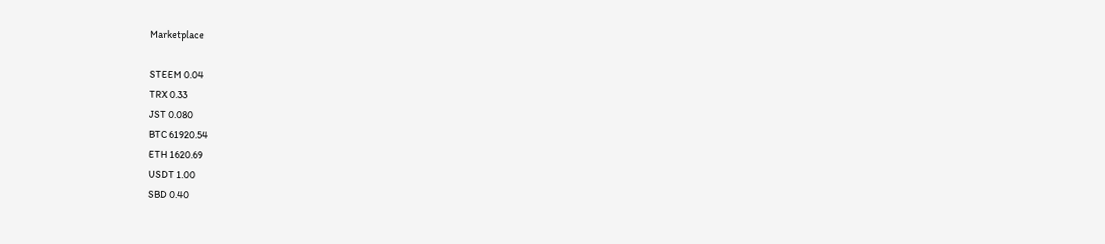Marketplace

STEEM 0.04
TRX 0.33
JST 0.080
BTC 61920.54
ETH 1620.69
USDT 1.00
SBD 0.40